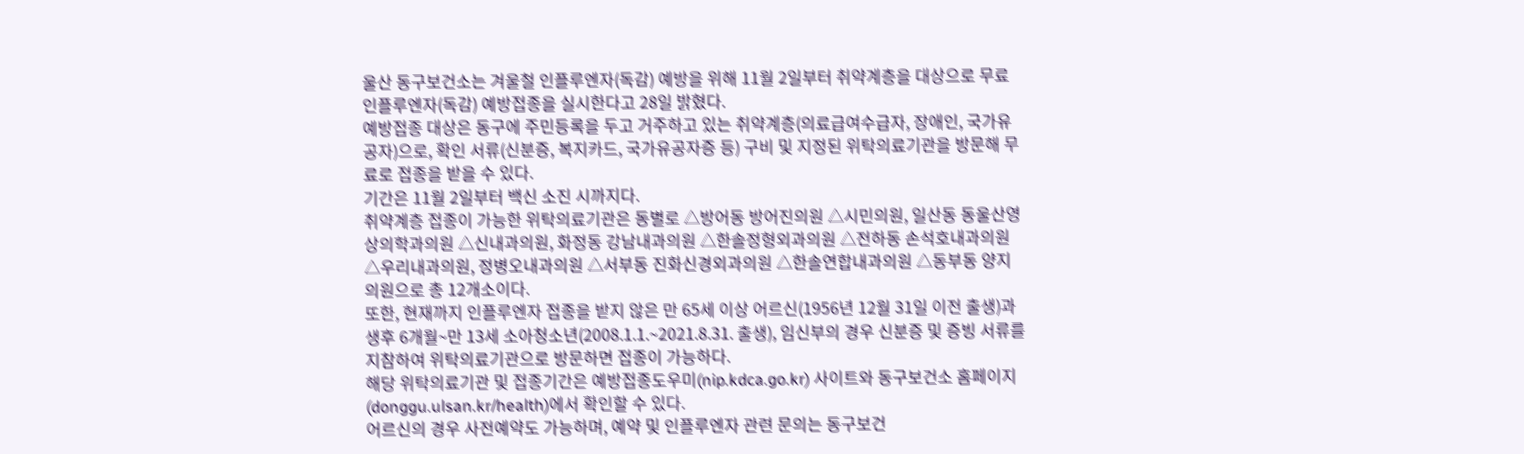울산 동구보건소는 겨울철 인플루엔자(독감) 예방을 위해 11월 2일부터 취약계층을 대상으로 무료 인플루엔자(독감) 예방접종을 실시한다고 28일 밝혔다.
예방접종 대상은 동구에 주민등록을 두고 거주하고 있는 취약계층(의료급여수급자, 장애인, 국가유공자)으로, 확인 서류(신분증, 복지카드, 국가유공자증 등) 구비 및 지정된 위탁의료기관을 방문해 무료로 접종을 받을 수 있다.
기간은 11월 2일부터 백신 소진 시까지다.
취약계층 접종이 가능한 위탁의료기관은 동별로 △방어동 방어진의원 △시민의원, 일산동 동울산영상의학과의원 △신내과의원, 화정동 강남내과의원 △한솔정형외과의원 △전하동 손석호내과의원 △우리내과의원, 정병오내과의원 △서부동 진화신경외과의원 △한솔연합내과의원 △동부동 양지의원으로 총 12개소이다.
또한, 현재까지 인플루엔자 접종을 받지 않은 만 65세 이상 어르신(1956년 12월 31일 이전 출생)과 생후 6개월~만 13세 소아청소년(2008.1.1.~2021.8.31. 출생), 임신부의 경우 신분증 및 증빙 서류를 지참하여 위탁의료기관으로 방문하면 접종이 가능하다.
해당 위탁의료기관 및 접종기간은 예방접종도우미(nip.kdca.go.kr) 사이트와 동구보건소 홈페이지(donggu.ulsan.kr/health)에서 확인할 수 있다.
어르신의 경우 사전예약도 가능하며, 예약 및 인플루엔자 관련 문의는 동구보건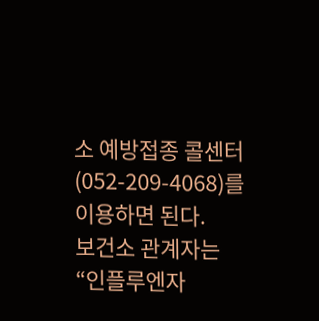소 예방접종 콜센터(052-209-4068)를 이용하면 된다.
보건소 관계자는 “인플루엔자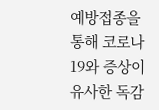예방접종을 통해 코로나19와 증상이 유사한 독감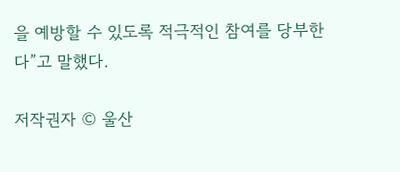을 예방할 수 있도록 적극적인 참여를 당부한다”고 말했다.

저작권자 © 울산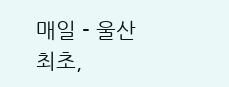매일 - 울산최초,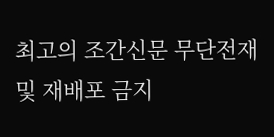최고의 조간신문 무단전재 및 재배포 금지